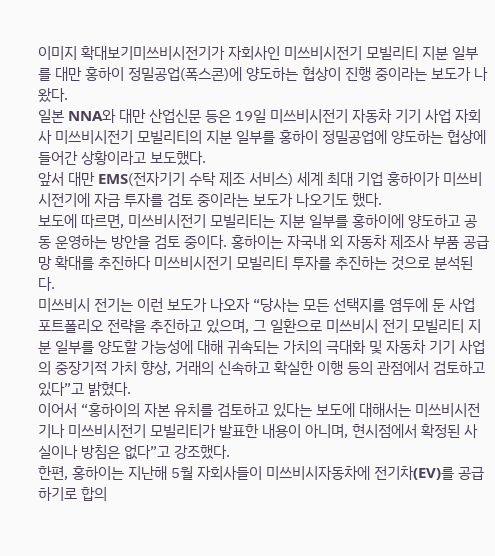이미지 확대보기미쓰비시전기가 자회사인 미쓰비시전기 모빌리티 지분 일부를 대만 홍하이 정밀공업(폭스콘)에 양도하는 협상이 진행 중이라는 보도가 나왔다.
일본 NNA와 대만 산업신문 등은 19일 미쓰비시전기 자동차 기기 사업 자회사 미쓰비시전기 모빌리티의 지분 일부를 홍하이 정밀공업에 양도하는 협상에 들어간 상황이라고 보도했다.
앞서 대만 EMS(전자기기 수탁 제조 서비스) 세계 최대 기업 훙하이가 미쓰비시전기에 자금 투자를 검토 중이라는 보도가 나오기도 했다.
보도에 따르면, 미쓰비시전기 모빌리티는 지분 일부를 홍하이에 양도하고 공동 운영하는 방안을 검토 중이다. 홍하이는 자국내 외 자동차 제조사 부품 공급망 확대를 추진하다 미쓰비시전기 모빌리티 투자를 추진하는 것으로 분석된다.
미쓰비시 전기는 이런 보도가 나오자 “당사는 모든 선택지를 염두에 둔 사업 포트폴리오 전략을 추진하고 있으며, 그 일환으로 미쓰비시 전기 모빌리티 지분 일부를 양도할 가능성에 대해 귀속되는 가치의 극대화 및 자동차 기기 사업의 중장기적 가치 향상, 거래의 신속하고 확실한 이행 등의 관점에서 검토하고 있다”고 밝혔다.
이어서 “홍하이의 자본 유치를 검토하고 있다는 보도에 대해서는 미쓰비시전기나 미쓰비시전기 모빌리티가 발표한 내용이 아니며, 현시점에서 확정된 사실이나 방침은 없다”고 강조했다.
한편, 홍하이는 지난해 5월 자회사들이 미쓰비시자동차에 전기차(EV)를 공급하기로 합의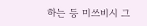하는 등 미쓰비시 그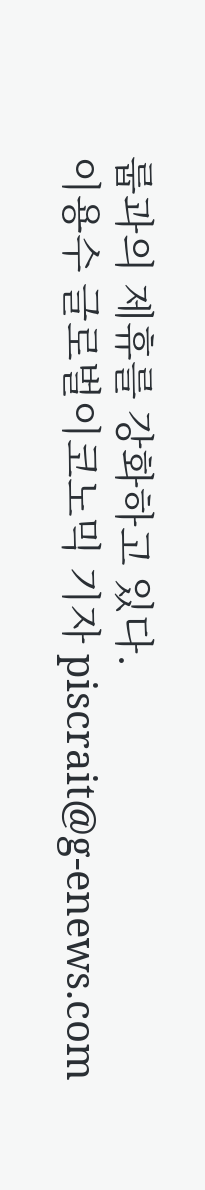룹과의 제휴를 강화하고 있다.
이용수 글로벌이코노믹 기자 piscrait@g-enews.com